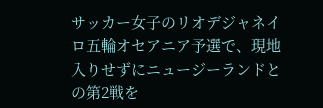サッカー女子のリオデジャネイロ五輪オセアニア予選で、現地入りせずにニュージーランドとの第2戦を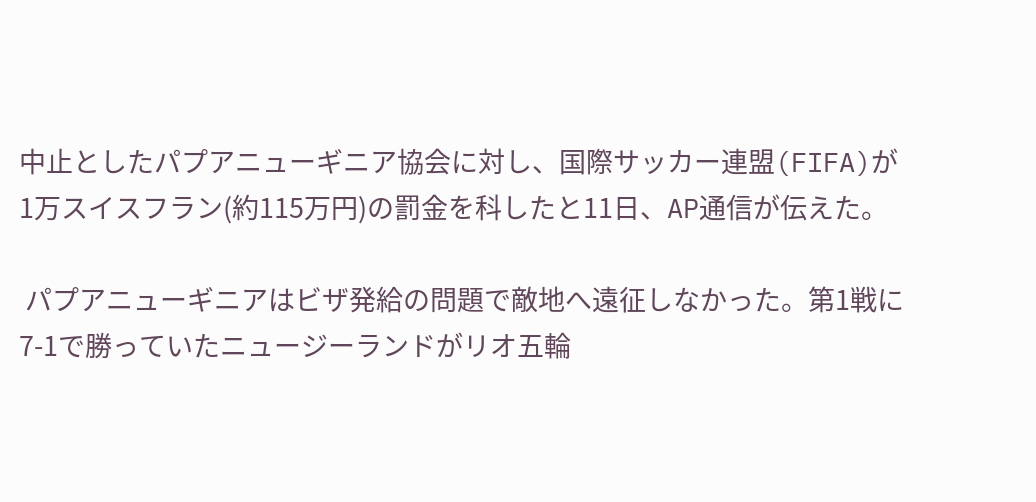中止としたパプアニューギニア協会に対し、国際サッカー連盟(FIFA)が1万スイスフラン(約115万円)の罰金を科したと11日、AP通信が伝えた。

 パプアニューギニアはビザ発給の問題で敵地へ遠征しなかった。第1戦に7-1で勝っていたニュージーランドがリオ五輪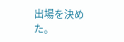出場を決めた。